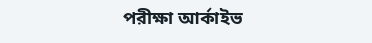পরীক্ষা আর্কাইভ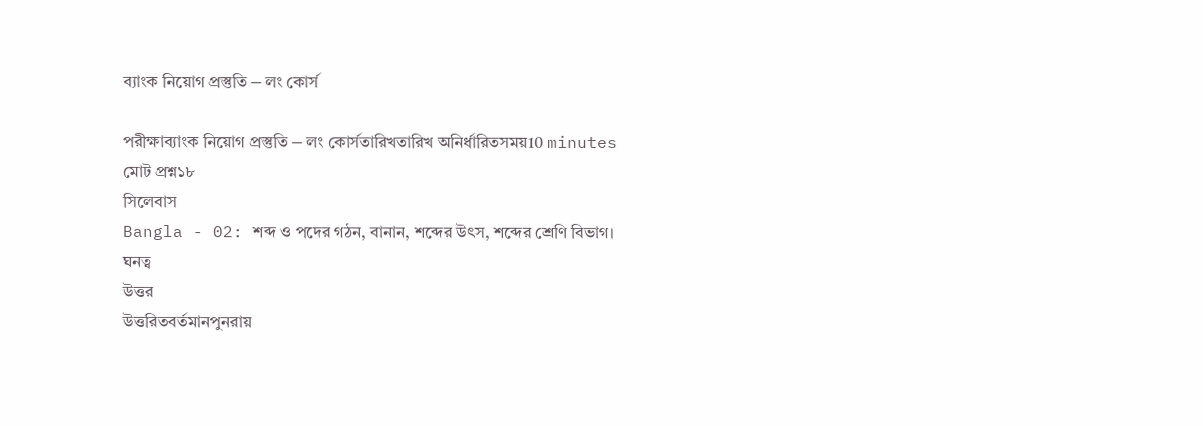ব্যাংক নিয়োগ প্রস্তুতি ⎯ লং কোর্স

পরীক্ষাব্যাংক নিয়োগ প্রস্তুতি ⎯ লং কোর্সতারিখতারিখ অনির্ধারিতসময়10 minutes
মোট প্রশ্ন১৮
সিলেবাস
Bangla - 02: শব্দ ও পদের গঠন, বানান, শব্দের উৎস, শব্দের শ্রেণি বিভাগ।
ঘনত্ব
উত্তর
উত্তরিতবর্তমানপুনরায়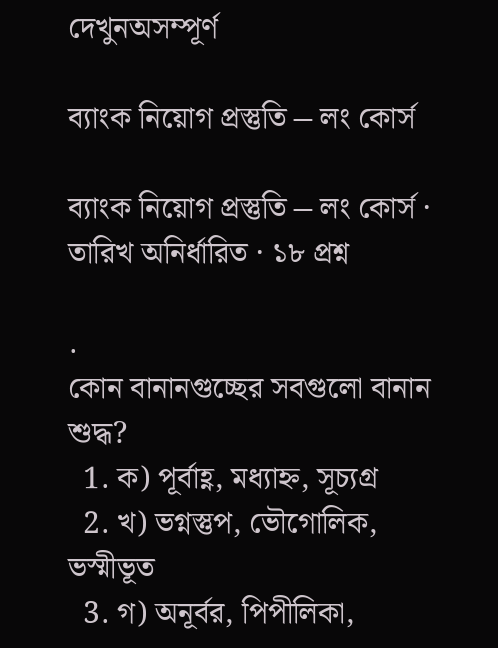দেখুনঅসম্পূর্ণ

ব্যাংক নিয়োগ প্রস্তুতি ⎯ লং কোর্স

ব্যাংক নিয়োগ প্রস্তুতি ⎯ লং কোর্স · তারিখ অনির্ধারিত · ১৮ প্রশ্ন

.
কোন বানানগুচ্ছের সবগুলো বানান শুদ্ধ?
  1. ক) পূর্বাহ্ণ, মধ্যাহ্ন, সূচ্যগ্র
  2. খ) ভগ্নস্তুপ, ভৌগোলিক, ভস্মীভূত
  3. গ) অনূর্বর, পিপীলিকা,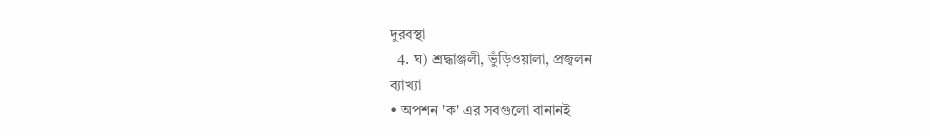দুরবস্থা
  4. ঘ) শ্রদ্ধাঞ্জলী, ভুঁড়িওয়ালা, প্রজ্বলন
ব্যাখ্যা
• অপশন 'ক' এর সবগুলো বানানই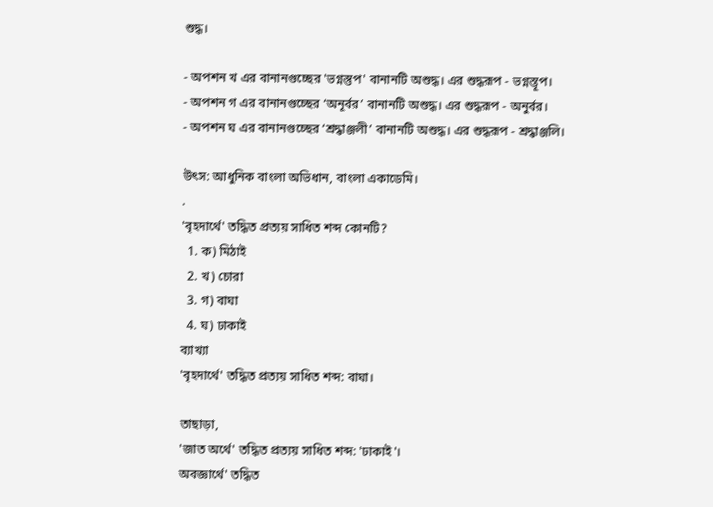শুদ্ধ।

- অপশন খ এর বানানগুচ্ছের 'ভগ্নস্তুপ' বানানটি অশুদ্ধ। এর শুদ্ধরূপ - ভগ্নস্তূপ।
- অপশন গ এর বানানগুচ্ছের ‘অনূর্বর’ বানানটি অশুদ্ধ। এর শুদ্ধরূপ - অনুর্বর।
- অপশন ঘ এর বানানগুচ্ছের ‘শ্রদ্ধাঞ্জলী’ বানানটি অশুদ্ধ। এর শুদ্ধরূপ - শ্রদ্ধাঞ্জলি।

উৎস: আধুনিক বাংলা অভিধান, বাংলা একাডেমি।
.
'বৃহদার্থে' তদ্ধিত প্রত্যয় সাধিত শব্দ কোনটি?
  1. ক) মিঠাই
  2. খ) চোরা
  3. গ) বাঘা
  4. ঘ) ঢাকাই
ব্যাখ্যা
'বৃহদার্থে' তদ্ধিত প্রত্যয় সাধিত শব্দ: বাঘা।

তাছাড়া,
'জাত অর্থে' তদ্ধিত প্রত্যয় সাধিত শব্দ: 'ঢাকাই'।
অবজ্ঞার্থে' তদ্ধিত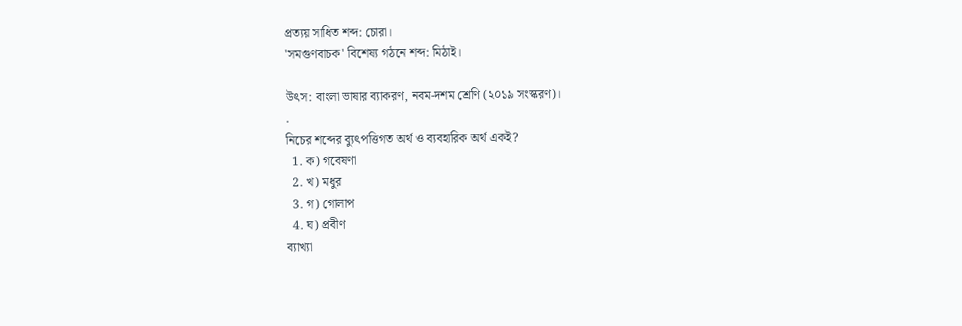প্রত্যয় সাধিত শব্দ: চোরা।
'সমগুণবাচক' বিশেষ্য গঠনে শব্দ: মিঠাই।

উৎস: বাংলা ভাষার ব্যাকরণ, নবম-দশম শ্রেণি (২০১৯ সংস্করণ)।
.
নিচের শব্দের ব্যুৎপত্তিগত অর্থ ও ব্যবহারিক অর্থ একই?
  1. ক) গবেষণা
  2. খ) মধুর
  3. গ) গোলাপ
  4. ঘ) প্রবীণ
ব্যাখ্যা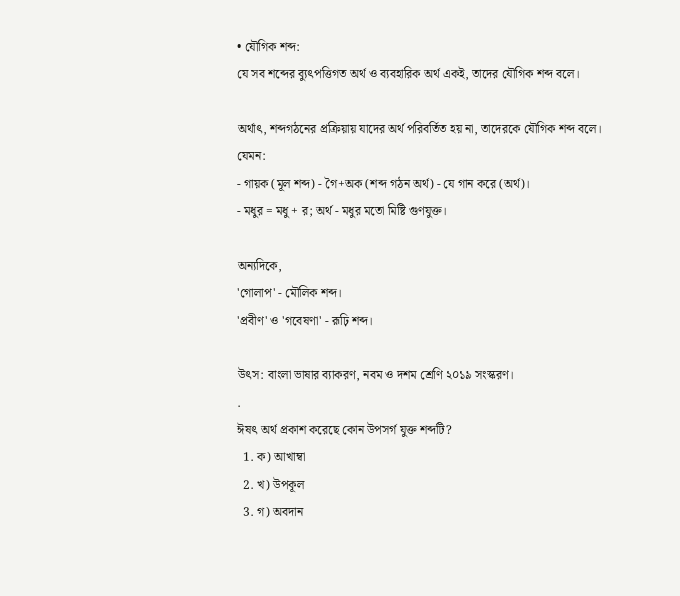• যৌগিক শব্দ:
যে সব শব্দের ব্যুৎপত্তিগত অর্থ ও ব্যবহারিক অর্থ একই, তাদের যৌগিক শব্দ বলে।

অর্থাৎ, শব্দগঠনের প্রক্রিয়ায় যাদের অর্থ পরিবর্তিত হয় না, তাদেরকে যৌগিক শব্দ বলে।
যেমন:
- গায়ক (মূল শব্দ) - গৈ+অক (শব্দ গঠন অর্থ) - যে গান করে (অর্থ)।
- মধুর = মধু + র; অর্থ - মধুর মতো মিষ্টি গুণযুক্ত।

অন্যদিকে,
'গোলাপ' - মৌলিক শব্দ।
'প্রবীণ' ও 'গবেষণা' - রূঢ়ি শব্দ।

উৎস: বাংলা ভাষার ব্যাকরণ, নবম ও দশম শ্রেণি ২০১৯ সংস্করণ।
.
ঈষৎ অর্থ প্রকাশ করেছে কোন উপসর্গ যুক্ত শব্দটি?
  1. ক) আখাম্বা
  2. খ) উপকূল
  3. গ) অবদান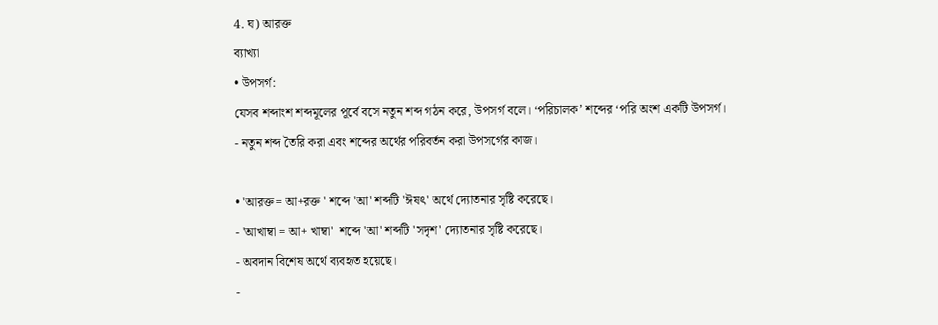4. ঘ) আরক্ত
ব্যাখ্যা
• উপসর্গ:
যেসব শব্দাংশ শব্দমূলের পূর্বে বসে নতুন শব্দ গঠন করে, উপসর্গ বলে। ‘পরিচালক’ শব্দের ‘পরি অংশ একটি উপসর্গ।
- নতুন শব্দ তৈরি করা এবং শব্দের অর্থের পরিবর্তন করা উপসর্গের কাজ।

• 'আরক্ত= আ+রক্ত ' শব্দে 'আ' শব্দটি 'ঈষৎ' অর্থে দ্যোতনার সৃষ্টি করেছে।
- 'আখাম্বা = আ+ খাম্বা'  শব্দে 'আ' শব্দটি 'সদৃশ' দ্যোতনার সৃষ্টি করেছে।
- অবদান বিশেষ অর্থে ব্যবহৃত হয়েছে।
-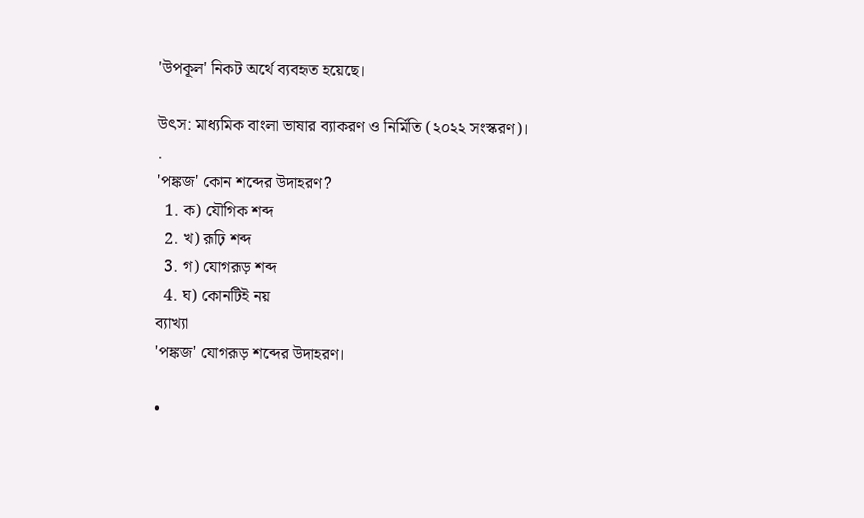'উপকূল' নিকট অর্থে ব্যবহৃত হয়েছে।

উৎস: মাধ্যমিক বাংলা ভাষার ব্যাকরণ ও নির্মিতি (২০২২ সংস্করণ)।
.
'পঙ্কজ' কোন শব্দের উদাহরণ?
  1. ক) যৌগিক শব্দ
  2. খ) রূঢ়ি শব্দ
  3. গ) যোগরূড় শব্দ
  4. ঘ) কোনটিই নয়
ব্যাখ্যা
'পঙ্কজ' যোগরূড় শব্দের উদাহরণ।

•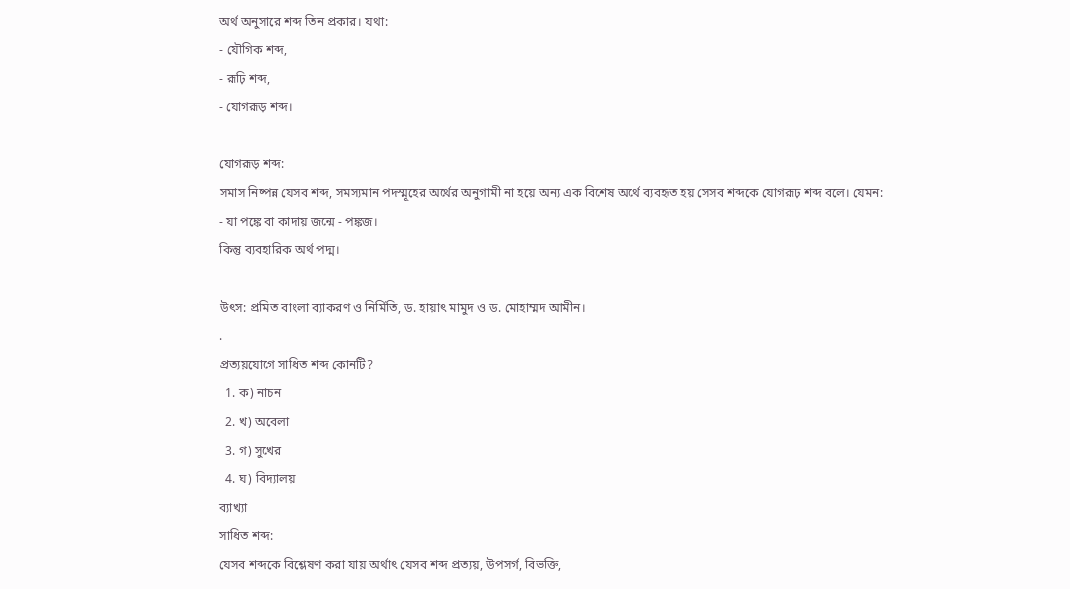অর্থ অনুসারে শব্দ তিন প্রকার। যথা:
- যৌগিক শব্দ,
- রূঢ়ি শব্দ,
- যোগরূড় শব্দ।

যোগরূড় শব্দ:
সমাস নিষ্পন্ন যেসব শব্দ, সমস্যমান পদস্মূহের অর্থের অনুগামী না হয়ে অন্য এক বিশেষ অর্থে ব্যবহৃত হয় সেসব শব্দকে যোগরূঢ় শব্দ বলে। যেমন:
- যা পঙ্কে বা কাদায় জন্মে - পঙ্কজ।
কিন্তু ব্যবহারিক অর্থ পদ্ম।

উৎস: প্রমিত বাংলা ব্যাকরণ ও নির্মিতি, ড. হায়াৎ মামুদ ও ড. মোহাম্মদ আমীন।
.
প্রত্যয়যোগে সাধিত শব্দ কোনটি?
  1. ক) নাচন
  2. খ) অবেলা
  3. গ) সুখের
  4. ঘ) বিদ্যালয়
ব্যাখ্যা
সাধিত শব্দ:
যেসব শব্দকে বিশ্লেষণ করা যায় অর্থাৎ যেসব শব্দ প্রত্যয়, উপসর্গ, বিভক্তি,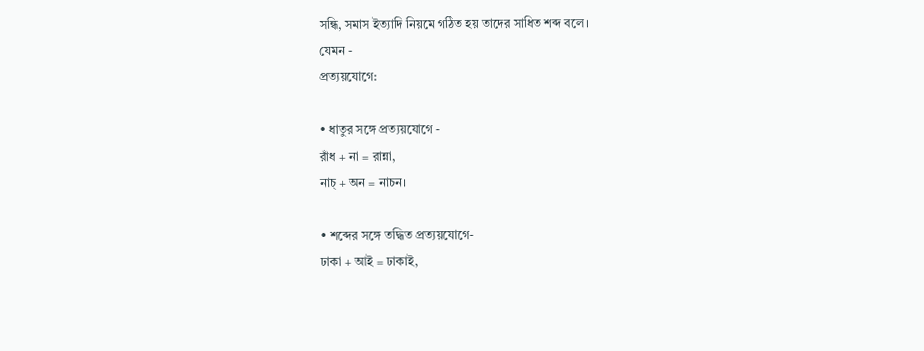সন্ধি, সমাস ইত্যাদি নিয়মে গঠিত হয় তাদের সাধিত শব্দ বলে।
যেমন -
প্রত্যয়যোগে:

• ধাতুর সঙ্গে প্রত্যয়যোগে -
রাঁধ + না = রান্না,
নাচ্‌ + অন = নাচন।

• শব্দের সঙ্গে তদ্ধিত প্রত্যয়যোগে-
ঢাকা + আই = ঢাকাই,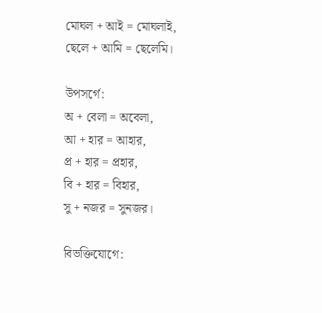মোঘল + আই = মোঘলাই,
ছেলে + আমি = ছেলেমি।

উপসর্গে:
অ + বেলা = অবেলা,
আ + হার = আহার,
প্র + হার = প্রহার,
বি + হার = বিহার,
সু + নজর = সুনজর।

বিভক্তিযোগে: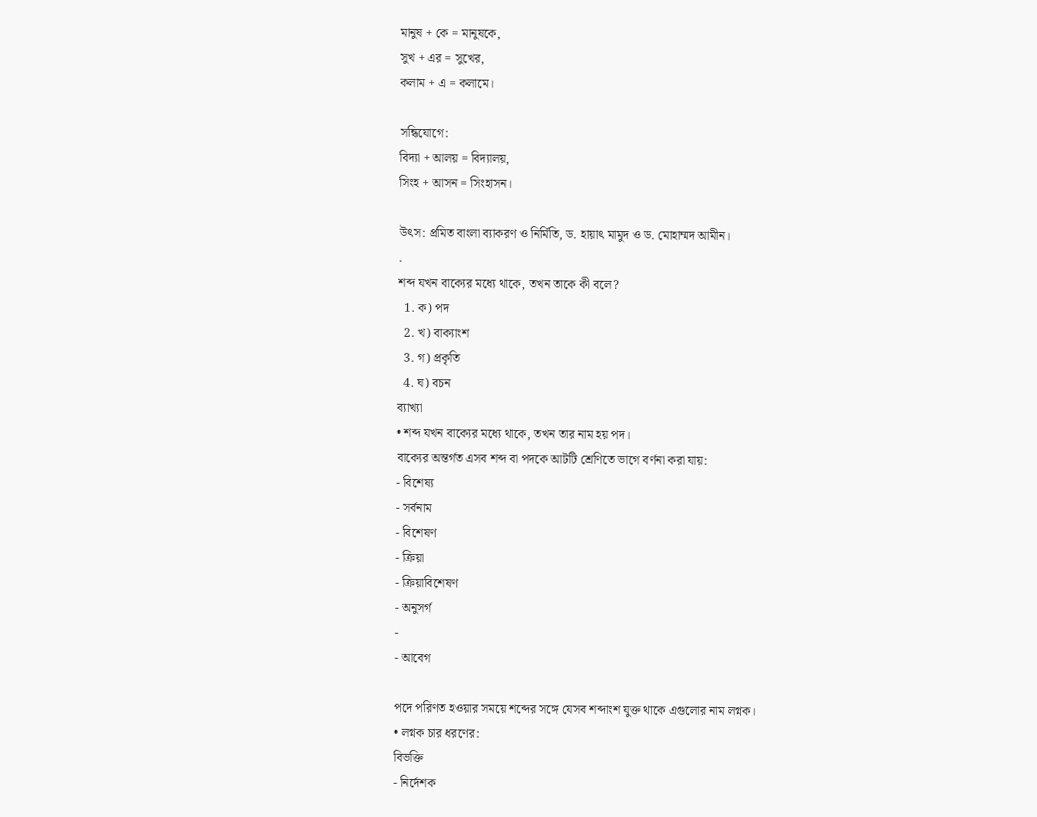মানুষ + কে = মানুষকে,
সুখ + এর = সুখের,
কলাম + এ = কলামে।

সন্ধিযোগে:
বিদ্যা + আলয় = বিদ্যালয়,
সিংহ + আসন = সিংহাসন।

উৎস: প্রমিত বাংলা ব্যাকরণ ও নির্মিতি, ড. হায়াৎ মামুদ ও ড. মোহাম্মদ আমীন।
.
শব্দ যখন বাক্যের মধ্যে থাকে, তখন তাকে কী বলে?
  1. ক) পদ
  2. খ) বাক্যাংশ
  3. গ) প্রকৃতি
  4. ঘ) বচন
ব্যাখ্যা
• শব্দ যখন বাক্যের মধ্যে থাকে, তখন তার নাম হয় পদ।
বাক্যের অন্তর্গত এসব শব্দ বা পদকে আটটি শ্রেণিতে ভাগে বর্ণনা করা যায়:
- বিশেষ্য
- সর্বনাম
- বিশেষণ
- ক্রিয়া
- ক্রিয়াবিশেষণ
- অনুসর্গ
-
- আবেগ

পদে পরিণত হওয়ার সময়ে শব্দের সঙ্গে যেসব শব্দাংশ যুক্ত থাকে এগুলোর নাম লগ্নক।
• লগ্নক চার ধরণের:
বিভক্তি
- নির্দেশক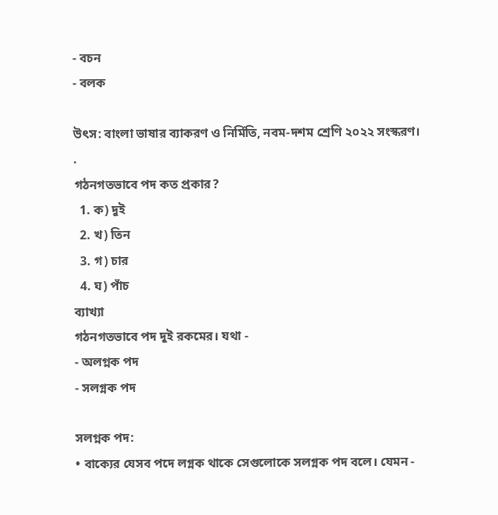- বচন
- বলক

উৎস: বাংলা ভাষার ব্যাকরণ ও নির্মিতি, নবম-দশম শ্রেণি ২০২২ সংস্করণ।
.
গঠনগতভাবে পদ কত প্রকার?
  1. ক) দুই
  2. খ) তিন
  3. গ) চার
  4. ঘ) পাঁচ
ব্যাখ্যা
গঠনগতভাবে পদ দুই রকমের। যথা -
- অলগ্নক পদ
- সলগ্নক পদ

সলগ্নক পদ:
• বাক্যের যেসব পদে লগ্নক থাকে সেগুলোকে সলগ্নক পদ বলে। যেমন -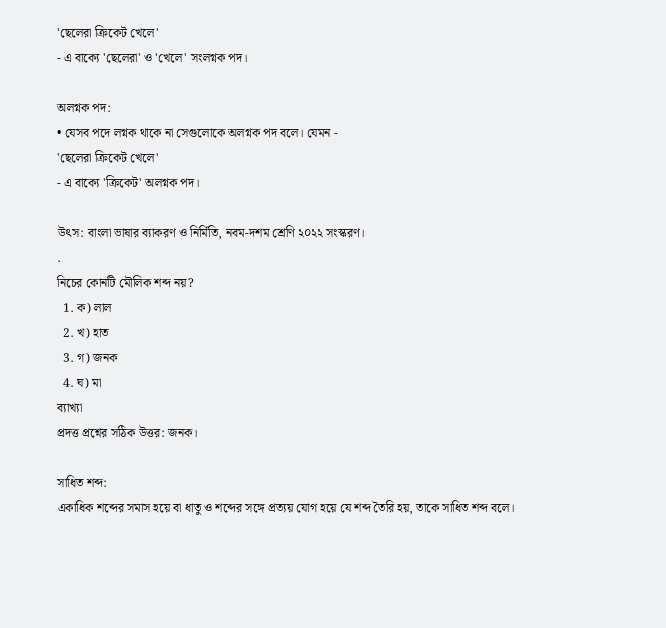'ছেলেরা ক্রিকেট খেলে'
- এ বাক্যে 'ছেলেরা' ও 'খেলে' সংলগ্নক পদ।

অলগ্নক পদ:
• যেসব পদে লগ্নক থাকে না সেগুলোকে অলগ্নক পদ বলে। যেমন -
'ছেলেরা ক্রিকেট খেলে'
- এ বাক্যে 'ক্রিকেট' অলগ্নক পদ।

উৎস: বাংলা ভাষার ব্যাকরণ ও নির্মিতি, নবম-দশম শ্রেণি ২০২২ সংস্করণ।
.
নিচের কোনটি মৌলিক শব্দ নয়?
  1. ক) লাল
  2. খ) হাত
  3. গ) জনক
  4. ঘ) মা
ব্যাখ্যা
প্রদত্ত প্রশ্নের সঠিক উত্তর: জনক।

সাধিত শব্দ:
একাধিক শব্দের সমাস হয়ে বা ধাতু ও শব্দের সঙ্গে প্রত্যয় যোগ হয়ে যে শব্দ তৈরি হয়, তাকে সাধিত শব্দ বলে।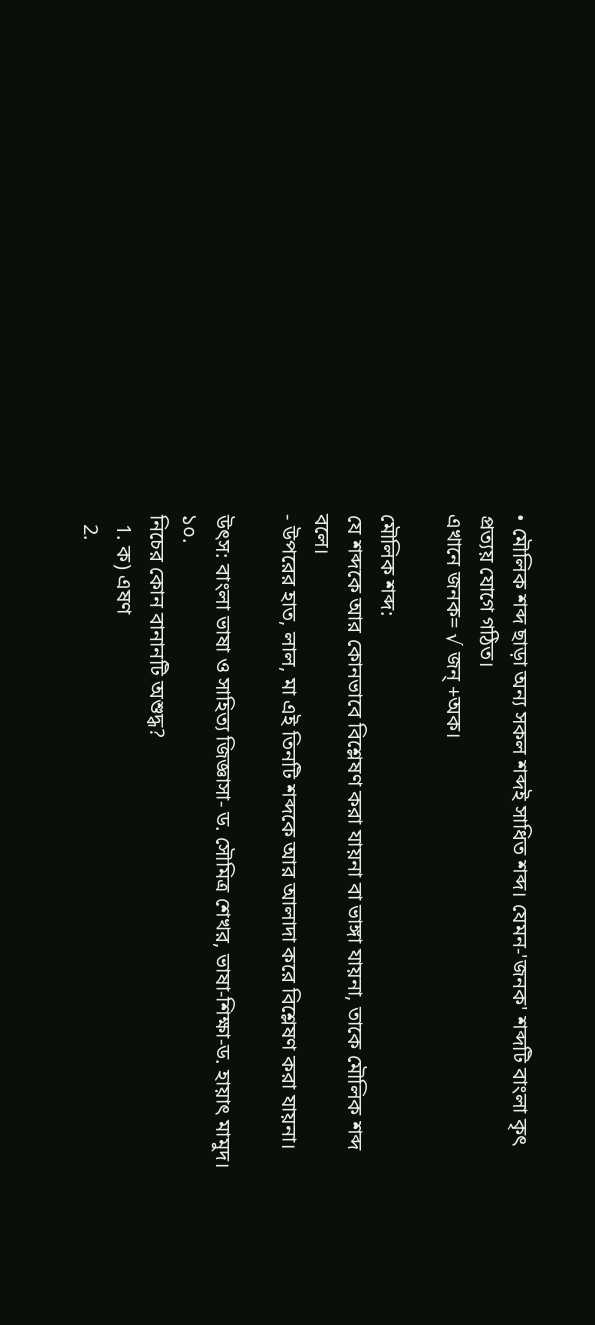• মৌলিক শব্দ ছাড়া অন্য সকল শব্দই সাধিত শব্দ। যেমন-'জনক' শব্দটি বাংলা কৃৎ প্রত্যয় যোগে গঠিত।
এখানে জনক= √ জন্ +অক।

মৌলিক শব্দ:
যে শব্দকে আর কোনভাবে বিশ্লেষণ করা যায়না বা ভাঙ্গা যায়না, তাকে মৌলিক শব্দ বলে।
- উপরের হাত, লাল, মা এই তিনটি শব্দকে আর আলাদা করে বিশ্লেষণ করা যায়না।

উৎস: বাংলা ভাষা ও সাহিত্য জিজ্ঞাসা- ড. সৌমিত্র শেখর, ভাষা-শিক্ষা-ড. হায়াৎ মামুদ।
১০.
নিচের কোন বানানটি অশুদ্ধ?
  1. ক) এষণ
  2.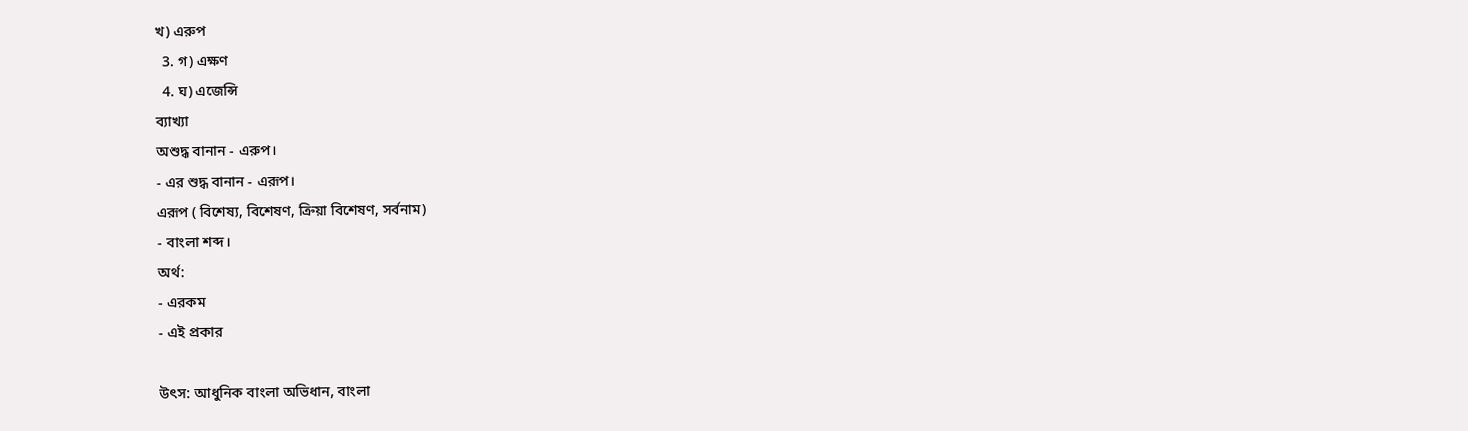খ) এরুপ
  3. গ) এক্ষণ
  4. ঘ) এজেন্সি
ব্যাখ্যা
অশুদ্ধ বানান - এরুপ।
- এর শুদ্ধ বানান - এরূপ।
এরূপ ( বিশেষ্য, বিশেষণ, ক্রিয়া বিশেষণ, সর্বনাম)
- বাংলা শব্দ।
অর্থ:
- এরকম
- এই প্রকার

উৎস: আধুনিক বাংলা অভিধান, বাংলা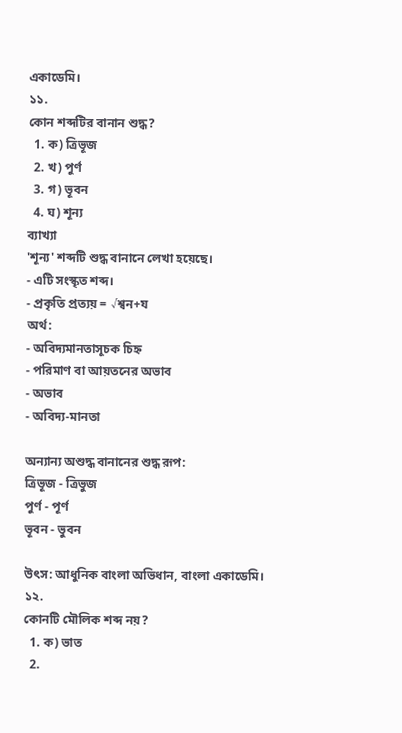একাডেমি।
১১.
কোন শব্দটির বানান শুদ্ধ?
  1. ক) ত্রিভূজ
  2. খ) পুর্ণ
  3. গ) ভূবন
  4. ঘ) শূন্য
ব্যাখ্যা
'শূন্য' শব্দটি শুদ্ধ বানানে লেখা হয়েছে।
- এটি সংস্কৃত শব্দ।
- প্রকৃতি প্রত্যয় = √শ্বন+য
অর্থ:
- অবিদ্যমানতাসূচক চিহ্ন
- পরিমাণ বা আয়তনের অভাব
- অভাব
- অবিদ্য-মানতা

অন্যান্য অশুদ্ধ বানানের শুদ্ধ রূপ:
ত্রিভূজ - ত্রিভুজ
পুর্ণ - পূর্ণ
ভূবন - ভুবন

উৎস: আধুনিক বাংলা অভিধান, বাংলা একাডেমি।
১২.
কোনটি মৌলিক শব্দ নয়?
  1. ক) ভাত
  2.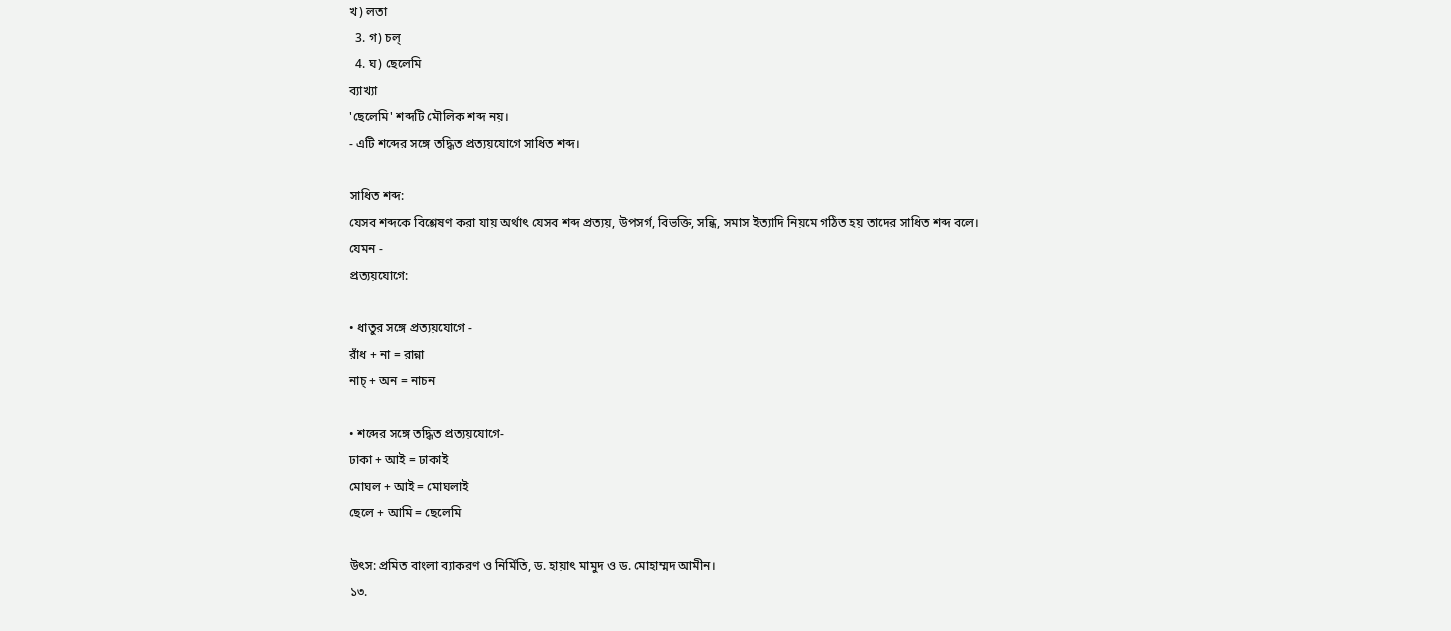খ) লতা
  3. গ) চল্‌
  4. ঘ) ছেলেমি
ব্যাখ্যা
'ছেলেমি' শব্দটি মৌলিক শব্দ নয়।
- এটি শব্দের সঙ্গে তদ্ধিত প্রত্যয়যোগে সাধিত শব্দ।

সাধিত শব্দ:
যেসব শব্দকে বিশ্লেষণ করা যায় অর্থাৎ যেসব শব্দ প্রত্যয়, উপসর্গ, বিভক্তি, সন্ধি, সমাস ইত্যাদি নিয়মে গঠিত হয় তাদের সাধিত শব্দ বলে।
যেমন -
প্রত্যয়যোগে:

• ধাতুর সঙ্গে প্রত্যয়যোগে -
রাঁধ + না = রান্না
নাচ্‌ + অন = নাচন

• শব্দের সঙ্গে তদ্ধিত প্রত্যয়যোগে-
ঢাকা + আই = ঢাকাই
মোঘল + আই = মোঘলাই
ছেলে + আমি = ছেলেমি

উৎস: প্রমিত বাংলা ব্যাকরণ ও নির্মিতি, ড. হায়াৎ মামুদ ও ড. মোহাম্মদ আমীন।
১৩.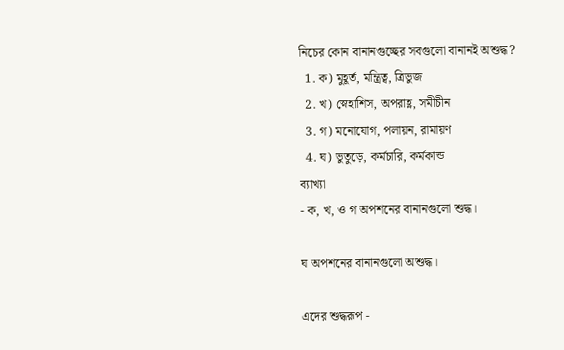নিচের কোন বানানগুচ্ছের সবগুলো বানানই অশুদ্ধ?
  1. ক) মুহূর্ত, মন্ত্রিত্ব, ত্রিভুজ
  2. খ) স্নেহাশিস, অপরাহ্ণ, সমীচীন
  3. গ) মনোযোগ, পলায়ন, রামায়ণ
  4. ঘ) ভুতুড়ে, কর্মচারি, কর্মকান্ড
ব্যাখ্যা
- ক, খ, ও গ অপশনের বানানগুলো শুদ্ধ।

ঘ অপশনের বানানগুলো অশুদ্ধ।

এদের শুদ্ধরূপ -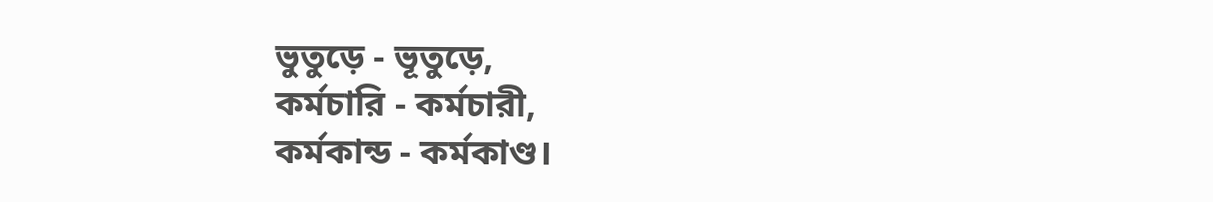ভুতুড়ে - ভূতুড়ে,
কর্মচারি - কর্মচারী,
কর্মকান্ড - কর্মকাণ্ড।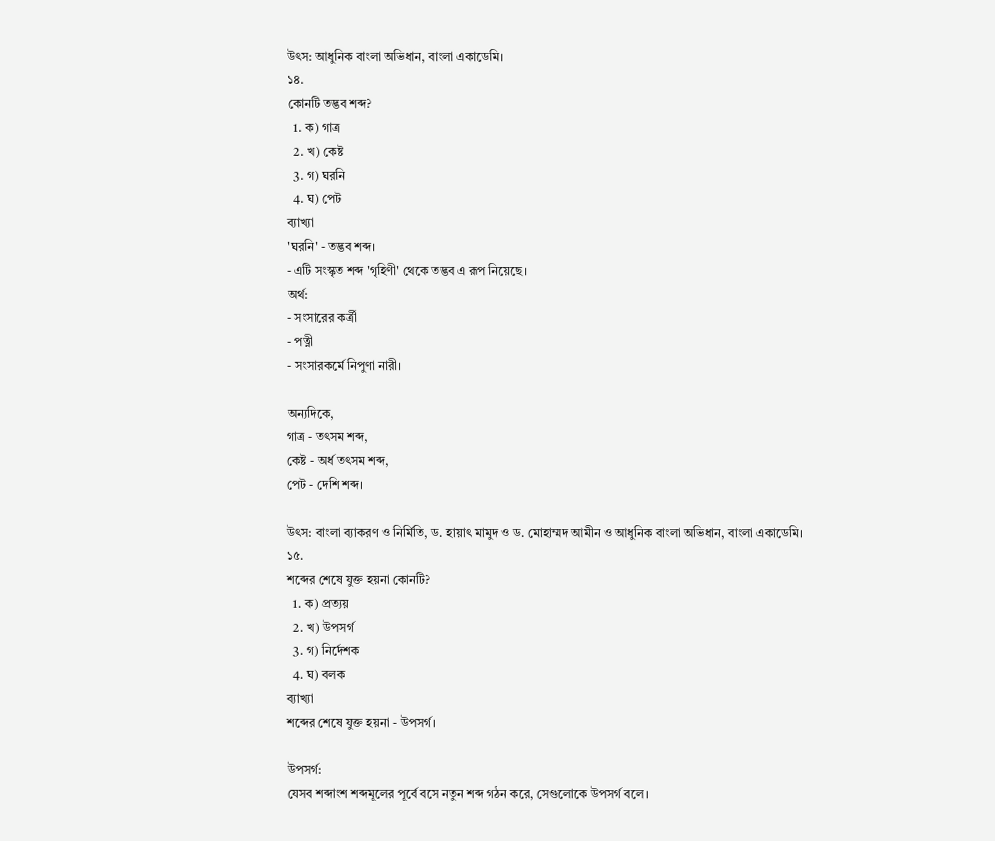উৎস: আধুনিক বাংলা অভিধান, বাংলা একাডেমি।
১৪.
কোনটি তদ্ভব শব্দ?
  1. ক) গাত্র
  2. খ) কেষ্ট
  3. গ) ঘরনি
  4. ঘ) পেট
ব্যাখ্যা
'ঘরনি' - তদ্ভব শব্দ।
- এটি সংস্কৃত শব্দ 'গৃহিণী' থেকে তদ্ভব এ রূপ নিয়েছে।
অর্থ:
- সংসারের কর্ত্রী
- পত্নী
- সংসারকর্মে নিপুণা নারী।

অন্যদিকে,
গাত্র - তৎসম শব্দ,
কেষ্ট - অর্ধ তৎসম শব্দ,
পেট - দেশি শব্দ।

উৎস: বাংলা ব্যাকরণ ও নির্মিতি, ড. হায়াৎ মামুদ ও ড. মোহাম্মদ আমীন ও আধুনিক বাংলা অভিধান, বাংলা একাডেমি।
১৫.
শব্দের শেষে যুক্ত হয়না কোনটি?
  1. ক) প্রত্যয়
  2. খ) উপসর্গ
  3. গ) নির্দেশক
  4. ঘ) বলক
ব্যাখ্যা
শব্দের শেষে যুক্ত হয়না - উপসর্গ।

উপসর্গ:
যেসব শব্দাংশ শব্দমূলের পূর্বে বসে নতুন শব্দ গঠন করে, সেগুলোকে উপসর্গ বলে।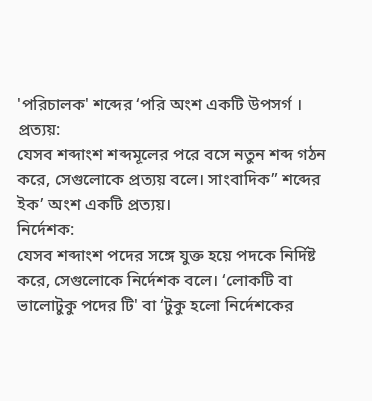'পরিচালক' শব্দের ‘পরি অংশ একটি উপসর্গ ।
প্রত্যয়:
যেসব শব্দাংশ শব্দমূলের পরে বসে নতুন শব্দ গঠন করে, সেগুলোকে প্রত্যয় বলে। সাংবাদিক” শব্দের ইক’ অংশ একটি প্রত্যয়।
নির্দেশক:
যেসব শব্দাংশ পদের সঙ্গে যুক্ত হয়ে পদকে নির্দিষ্ট করে, সেগুলোকে নির্দেশক বলে। ‘লোকটি বা ভালোটুকু পদের টি' বা ‘টুকু হলো নির্দেশকের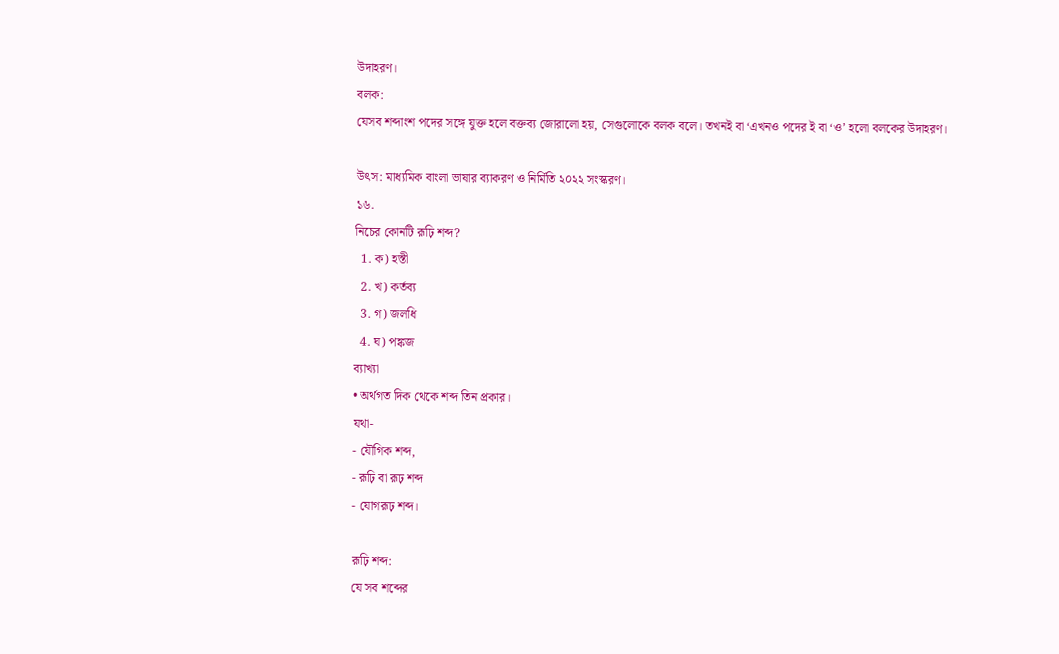উদাহরণ।
বলক:
যেসব শব্দাংশ পদের সঙ্গে যুক্ত হলে বক্তব্য জোরালো হয়, সেগুলোকে বলক বলে। তখনই বা ‘এখনও পদের ই বা ‘ও’ হলো বলকের উদাহরণ।

উৎস: মাধ্যমিক বাংলা ভাষার ব্যাকরণ ও নির্মিতি ২০২২ সংস্করণ।
১৬.
নিচের কোনটি রূঢ়ি শব্দ?
  1. ক) হস্তী
  2. খ) কর্তব্য
  3. গ) জলধি
  4. ঘ) পঙ্কজ
ব্যাখ্যা
• অর্থগত দিক থেকে শব্দ তিন প্রকার‌।
যথা-
- যৌগিক শব্দ,
- রূঢ়ি বা রূঢ় শব্দ
- যোগরূঢ় শব্দ।

রূঢ়ি শব্দ:
যে সব শব্দের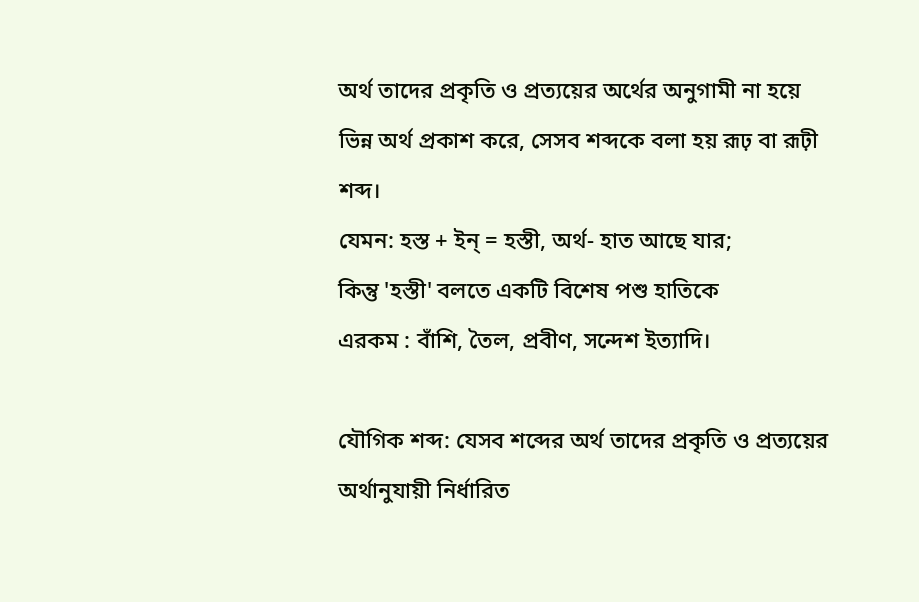অর্থ তাদের প্রকৃতি ও প্রত্যয়ের অর্থের অনুগামী না হয়ে ভিন্ন অর্থ প্রকাশ করে, সেসব শব্দকে বলা হয় রূঢ় বা রূঢ়ী শব্দ।
যেমন: হস্ত + ইন্ = হস্তী, অর্থ- হাত আছে যার;
কিন্তু 'হস্তী' বলতে একটি বিশেষ পশু হাতিকে
এরকম : বাঁশি, তৈল, প্রবীণ, সন্দেশ ইত্যাদি।

যৌগিক শব্দ: যেসব শব্দের অর্থ তাদের প্রকৃতি ও প্রত্যয়ের অর্থানুযায়ী নির্ধারিত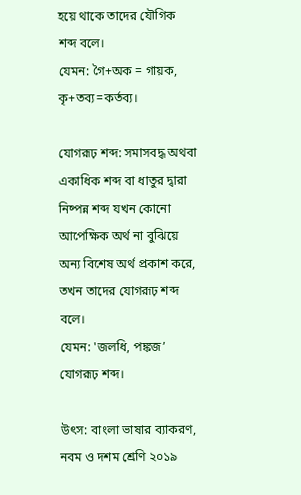হয়ে থাকে তাদের যৌগিক শব্দ বলে।
যেমন: গৈ+অক = গায়ক, কৃ+তব্য=কর্তব্য।

যোগরূঢ় শব্দ: সমাসবদ্ধ অথবা একাধিক শব্দ বা ধাতুর দ্বারা নিষ্পন্ন শব্দ যখন কোনো আপেক্ষিক অর্থ না বুঝিয়ে অন্য বিশেষ অর্থ প্রকাশ করে, তখন তাদের যোগরূঢ় শব্দ বলে।
যেমন: 'জলধি, পঙ্কজ’ যোগরূঢ় শব্দ।

উৎস: বাংলা ভাষার ব্যাকরণ, নবম ও দশম শ্রেণি ২০১৯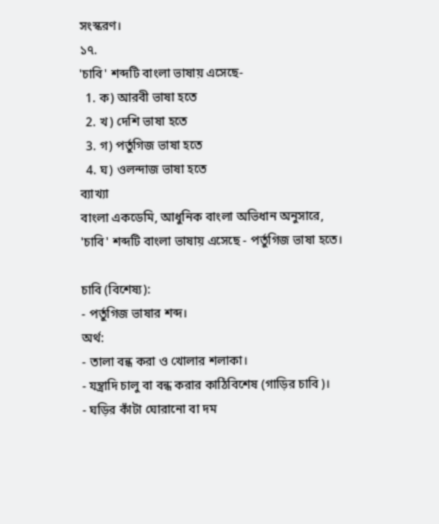সংস্করণ।
১৭.
'চাবি' শব্দটি বাংলা ভাষায় এসেছে-
  1. ক) আরবী ভাষা হতে
  2. খ) দেশি ভাষা হতে
  3. গ) পর্তুগিজ ভাষা হতে
  4. ঘ) ওলন্দাজ ভাষা হতে
ব্যাখ্যা
বাংলা একডেমি, আধুনিক বাংলা অভিধান অনুসারে,
'চাবি' শব্দটি বাংলা ভাষায় এসেছে - পর্তুগিজ ভাষা হতে।

চাবি (বিশেষ্য):
- পর্তুগিজ ভাষার শব্দ।
অর্থ:
- তালা বন্ধ করা ও খোলার শলাকা।
- যন্ত্রাদি চালু বা বন্ধ করার কাঠিবিশেষ (গাড়ির চাবি)।
- ঘড়ির কাঁটা ঘোরানো বা দম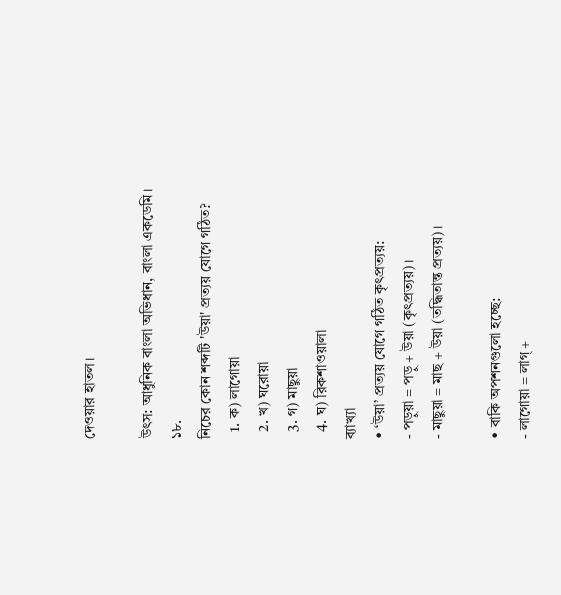দেওয়ার হাতল।

উৎস: আধুনিক বাংলা অভিধান, বাংলা একডেমি।
১৮.
নিচের কোন শব্দটি 'উয়া' প্রত্যয় যোগে গঠিত?
  1. ক) লাগোয়া
  2. খ) ঘরোয়া
  3. গ) মাছুয়া
  4. ঘ) রিকশাওয়ালা
ব্যাখ্যা
• ‘উয়া’ প্রত্যয় যোগে গঠিত কৃৎপ্রত্যয়:
- পড়ুয়া = পড়ু + উয়া (কৃৎপ্রত্যয়)।
- মাছুয়া = মাছ + উয়া (তদ্ধিতান্ত প্রত্যয়)।

• বাকি অপশনগুলো হচ্ছে:
- লাগোয়া = লাগ্‌ +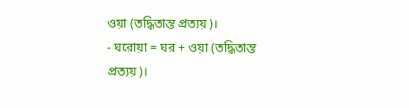ওয়া (তদ্ধিতান্ত প্রত্যয়)।
- ঘরোয়া = ঘর + ওয়া (তদ্ধিতান্ত প্রত্যয়)।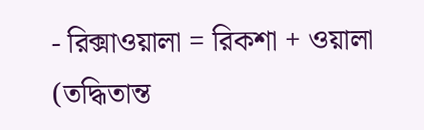- রিক্সাওয়ালা = রিকশা + ওয়ালা (তদ্ধিতান্ত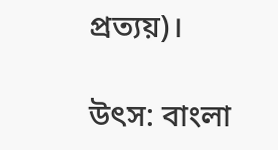প্রত্যয়)।

উৎস: বাংলা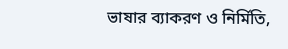ভাষার ব্যাকরণ ও নির্মিতি,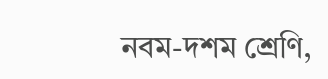নবম-দশম শ্রেণি,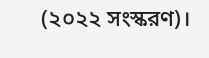(২০২২ সংস্করণ)।